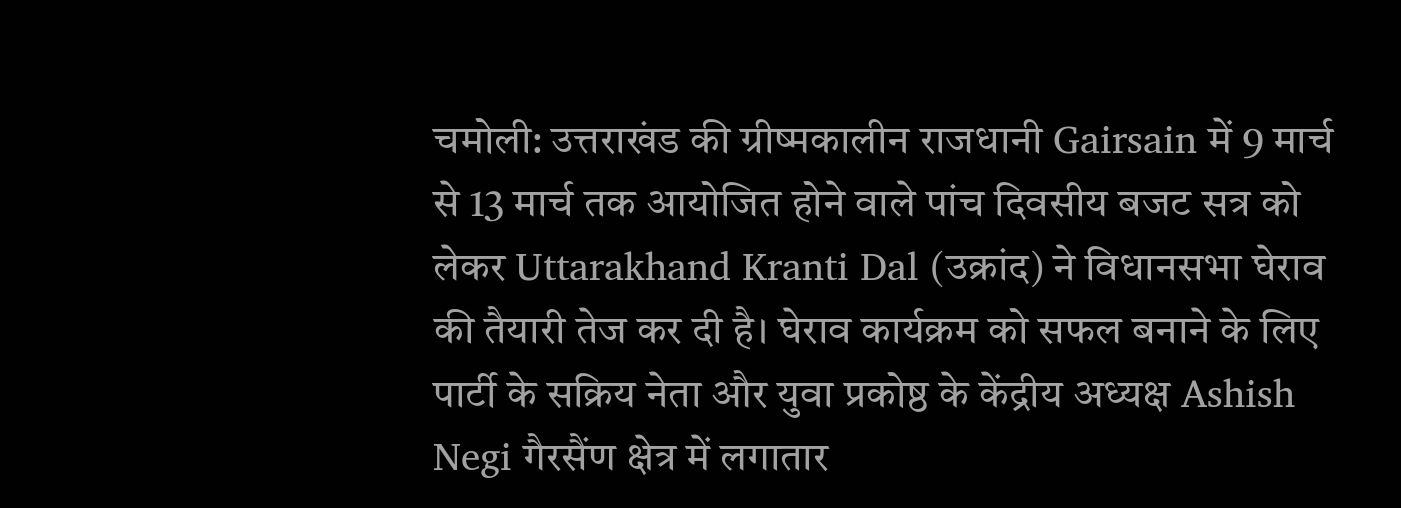चमोली: उत्तराखंड की ग्रीष्मकालीन राजधानी Gairsain में 9 मार्च से 13 मार्च तक आयोजित होने वाले पांच दिवसीय बजट सत्र को लेकर Uttarakhand Kranti Dal (उक्रांद) ने विधानसभा घेराव की तैयारी तेज कर दी है। घेराव कार्यक्रम को सफल बनाने के लिए पार्टी के सक्रिय नेता और युवा प्रकोष्ठ के केंद्रीय अध्यक्ष Ashish Negi गैरसैंण क्षेत्र में लगातार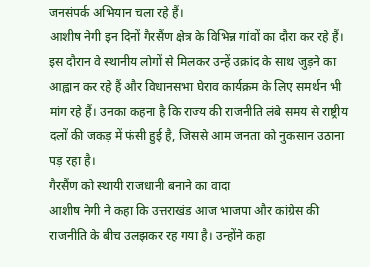जनसंपर्क अभियान चला रहे हैं।
आशीष नेगी इन दिनों गैरसैंण क्षेत्र के विभिन्न गांवों का दौरा कर रहे हैं। इस दौरान वे स्थानीय लोगों से मिलकर उन्हें उक्रांद के साथ जुड़ने का आह्वान कर रहे हैं और विधानसभा घेराव कार्यक्रम के लिए समर्थन भी मांग रहे हैं। उनका कहना है कि राज्य की राजनीति लंबे समय से राष्ट्रीय दलों की जकड़ में फंसी हुई है, जिससे आम जनता को नुकसान उठाना पड़ रहा है।
गैरसैंण को स्थायी राजधानी बनाने का वादा
आशीष नेगी ने कहा कि उत्तराखंड आज भाजपा और कांग्रेस की राजनीति के बीच उलझकर रह गया है। उन्होंने कहा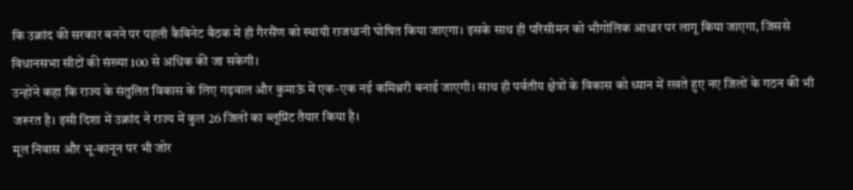कि उक्रांद की सरकार बनने पर पहली कैबिनेट बैठक में ही गैरसैंण को स्थायी राजधानी घोषित किया जाएगा। इसके साथ ही परिसीमन को भौगोलिक आधार पर लागू किया जाएगा, जिससे विधानसभा सीटों की संख्या 100 से अधिक की जा सकेगी।
उन्होंने कहा कि राज्य के संतुलित विकास के लिए गढ़वाल और कुमाऊं में एक-एक नई कमिश्नरी बनाई जाएगी। साथ ही पर्वतीय क्षेत्रों के विकास को ध्यान में रखते हुए नए जिलों के गठन की भी जरूरत है। इसी दिशा में उक्रांद ने राज्य में कुल 26 जिलों का ब्लूप्रिंट तैयार किया है।
मूल निवास और भू-कानून पर भी जोर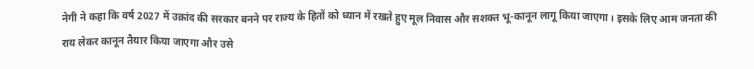नेगी ने कहा कि वर्ष 2027 में उक्रांद की सरकार बनने पर राज्य के हितों को ध्यान में रखते हुए मूल निवास और सशक्त भू-कानून लागू किया जाएगा। इसके लिए आम जनता की राय लेकर कानून तैयार किया जाएगा और उसे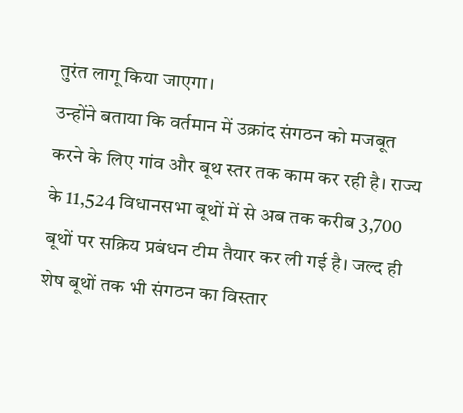तुरंत लागू किया जाएगा।
उन्होंने बताया कि वर्तमान में उक्रांद संगठन को मजबूत करने के लिए गांव और बूथ स्तर तक काम कर रही है। राज्य के 11,524 विधानसभा बूथों में से अब तक करीब 3,700 बूथों पर सक्रिय प्रबंधन टीम तैयार कर ली गई है। जल्द ही शेष बूथों तक भी संगठन का विस्तार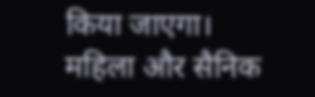किया जाएगा।
महिला और सैनिक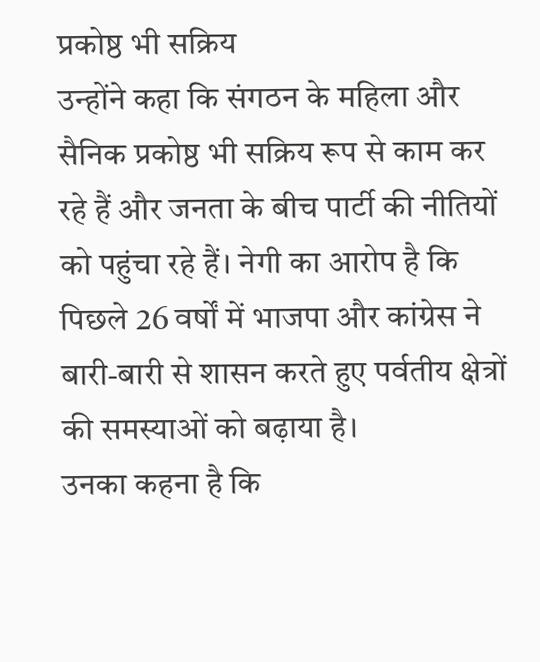प्रकोष्ठ भी सक्रिय
उन्होंने कहा कि संगठन के महिला और सैनिक प्रकोष्ठ भी सक्रिय रूप से काम कर रहे हैं और जनता के बीच पार्टी की नीतियों को पहुंचा रहे हैं। नेगी का आरोप है कि पिछले 26 वर्षों में भाजपा और कांग्रेस ने बारी-बारी से शासन करते हुए पर्वतीय क्षेत्रों की समस्याओं को बढ़ाया है।
उनका कहना है कि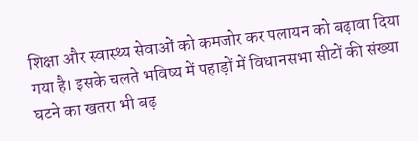शिक्षा और स्वास्थ्य सेवाओं को कमजोर कर पलायन को बढ़ावा दिया गया है। इसके चलते भविष्य में पहाड़ों में विधानसभा सीटों की संख्या घटने का खतरा भी बढ़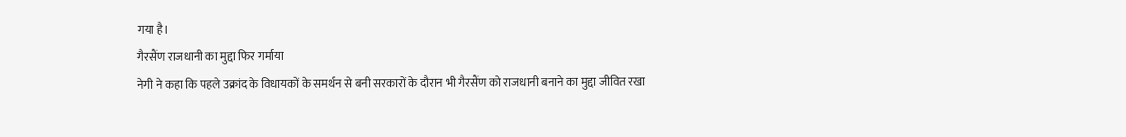गया है।
गैरसैंण राजधानी का मुद्दा फिर गर्माया
नेगी ने कहा कि पहले उक्रांद के विधायकों के समर्थन से बनी सरकारों के दौरान भी गैरसैंण को राजधानी बनाने का मुद्दा जीवित रखा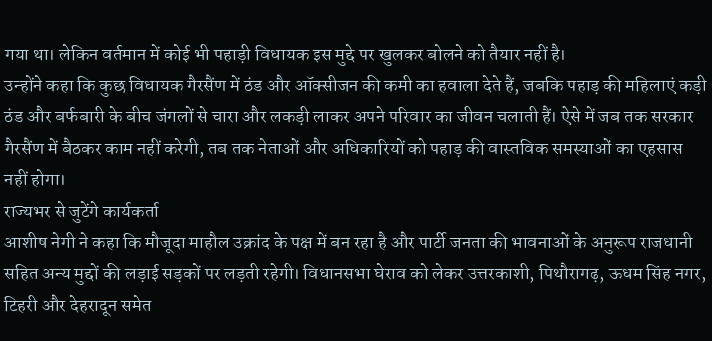गया था। लेकिन वर्तमान में कोई भी पहाड़ी विधायक इस मुद्दे पर खुलकर बोलने को तैयार नहीं है।
उन्होंने कहा कि कुछ विधायक गैरसैंण में ठंड और ऑक्सीजन की कमी का हवाला देते हैं, जबकि पहाड़ की महिलाएं कड़ी ठंड और बर्फबारी के बीच जंगलों से चारा और लकड़ी लाकर अपने परिवार का जीवन चलाती हैं। ऐसे में जब तक सरकार गैरसैंण में बैठकर काम नहीं करेगी, तब तक नेताओं और अधिकारियों को पहाड़ की वास्तविक समस्याओं का एहसास नहीं होगा।
राज्यभर से जुटेंगे कार्यकर्ता
आशीष नेगी ने कहा कि मौजूदा माहौल उक्रांद के पक्ष में बन रहा है और पार्टी जनता की भावनाओं के अनुरूप राजधानी सहित अन्य मुद्दों की लड़ाई सड़कों पर लड़ती रहेगी। विधानसभा घेराव को लेकर उत्तरकाशी, पिथौरागढ़, ऊधम सिंह नगर, टिहरी और देहरादून समेत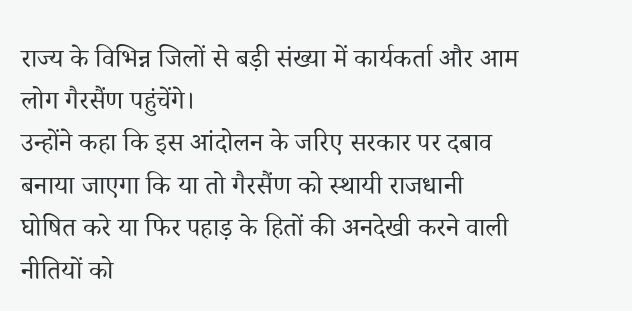राज्य के विभिन्न जिलों से बड़ी संख्या में कार्यकर्ता और आम लोग गैरसैंण पहुंचेंगे।
उन्होंने कहा कि इस आंदोलन के जरिए सरकार पर दबाव बनाया जाएगा कि या तो गैरसैंण को स्थायी राजधानी घोषित करे या फिर पहाड़ के हितों की अनदेखी करने वाली नीतियों को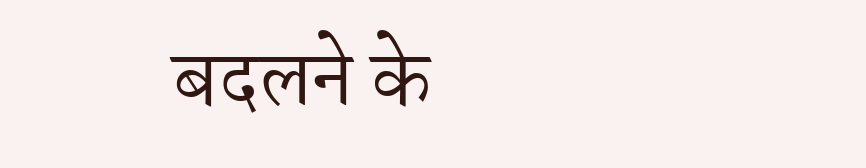बदलने के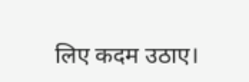लिए कदम उठाए।